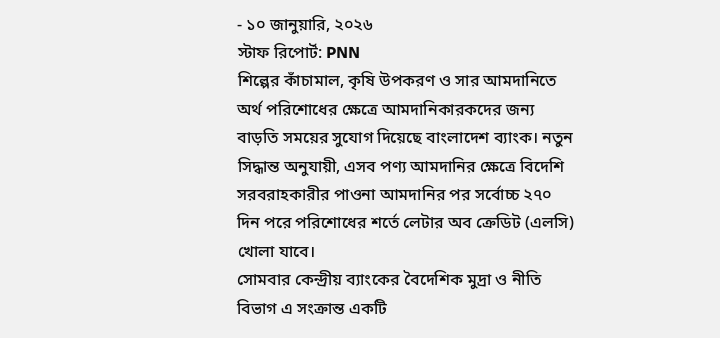- ১০ জানুয়ারি, ২০২৬
স্টাফ রিপোর্ট: PNN
শিল্পের কাঁচামাল, কৃষি উপকরণ ও সার আমদানিতে অর্থ পরিশোধের ক্ষেত্রে আমদানিকারকদের জন্য বাড়তি সময়ের সুযোগ দিয়েছে বাংলাদেশ ব্যাংক। নতুন সিদ্ধান্ত অনুযায়ী, এসব পণ্য আমদানির ক্ষেত্রে বিদেশি সরবরাহকারীর পাওনা আমদানির পর সর্বোচ্চ ২৭০ দিন পরে পরিশোধের শর্তে লেটার অব ক্রেডিট (এলসি) খোলা যাবে।
সোমবার কেন্দ্রীয় ব্যাংকের বৈদেশিক মুদ্রা ও নীতি বিভাগ এ সংক্রান্ত একটি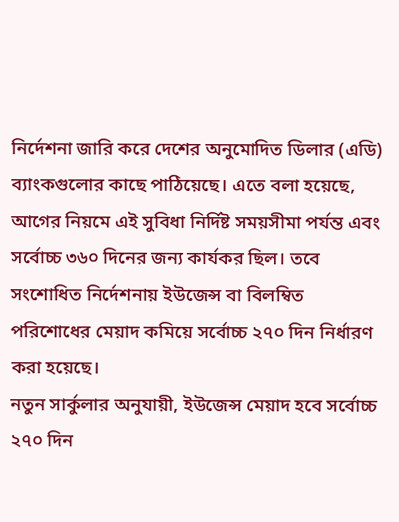নির্দেশনা জারি করে দেশের অনুমোদিত ডিলার (এডি) ব্যাংকগুলোর কাছে পাঠিয়েছে। এতে বলা হয়েছে, আগের নিয়মে এই সুবিধা নির্দিষ্ট সময়সীমা পর্যন্ত এবং সর্বোচ্চ ৩৬০ দিনের জন্য কার্যকর ছিল। তবে সংশোধিত নির্দেশনায় ইউজেন্স বা বিলম্বিত পরিশোধের মেয়াদ কমিয়ে সর্বোচ্চ ২৭০ দিন নির্ধারণ করা হয়েছে।
নতুন সার্কুলার অনুযায়ী, ইউজেন্স মেয়াদ হবে সর্বোচ্চ ২৭০ দিন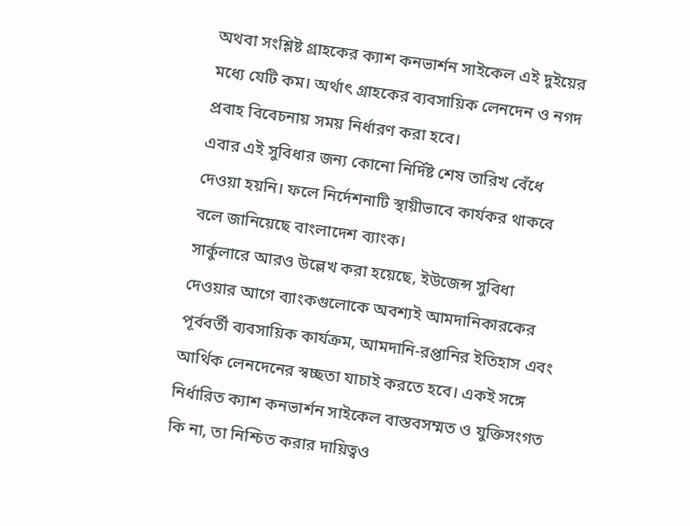অথবা সংশ্লিষ্ট গ্রাহকের ক্যাশ কনভার্শন সাইকেল এই দুইয়ের মধ্যে যেটি কম। অর্থাৎ গ্রাহকের ব্যবসায়িক লেনদেন ও নগদ প্রবাহ বিবেচনায় সময় নির্ধারণ করা হবে।
এবার এই সুবিধার জন্য কোনো নির্দিষ্ট শেষ তারিখ বেঁধে দেওয়া হয়নি। ফলে নির্দেশনাটি স্থায়ীভাবে কার্যকর থাকবে বলে জানিয়েছে বাংলাদেশ ব্যাংক।
সার্কুলারে আরও উল্লেখ করা হয়েছে, ইউজেন্স সুবিধা দেওয়ার আগে ব্যাংকগুলোকে অবশ্যই আমদানিকারকের পূর্ববর্তী ব্যবসায়িক কার্যক্রম, আমদানি-রপ্তানির ইতিহাস এবং আর্থিক লেনদেনের স্বচ্ছতা যাচাই করতে হবে। একই সঙ্গে নির্ধারিত ক্যাশ কনভার্শন সাইকেল বাস্তবসম্মত ও যুক্তিসংগত কি না, তা নিশ্চিত করার দায়িত্বও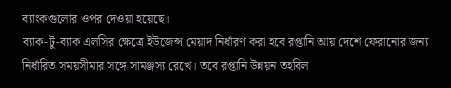ব্যাংকগুলোর ওপর দেওয়া হয়েছে।
ব্যাক-টু-ব্যাক এলসির ক্ষেত্রে ইউজেন্স মেয়াদ নির্ধারণ করা হবে রপ্তানি আয় দেশে ফেরানোর জন্য নির্ধারিত সময়সীমার সঙ্গে সামঞ্জস্য রেখে। তবে রপ্তানি উন্নয়ন তহবিল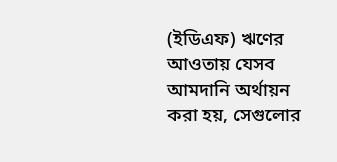(ইডিএফ) ঋণের আওতায় যেসব আমদানি অর্থায়ন করা হয়, সেগুলোর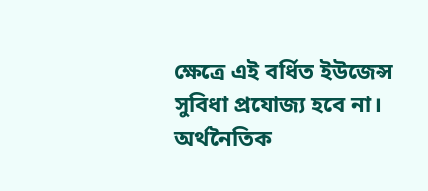ক্ষেত্রে এই বর্ধিত ইউজেন্স সুবিধা প্রযোজ্য হবে না।
অর্থনৈতিক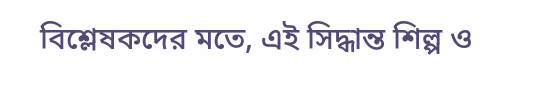বিশ্লেষকদের মতে, এই সিদ্ধান্ত শিল্প ও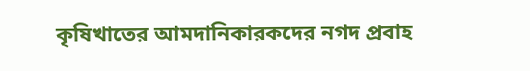কৃষিখাতের আমদানিকারকদের নগদ প্রবাহ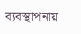ব্যবস্থাপনায়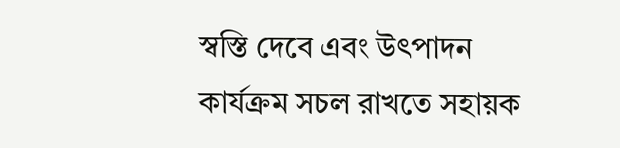স্বস্তি দেবে এবং উৎপাদন কার্যক্রম সচল রাখতে সহায়ক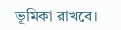ভূমিকা রাখবে।